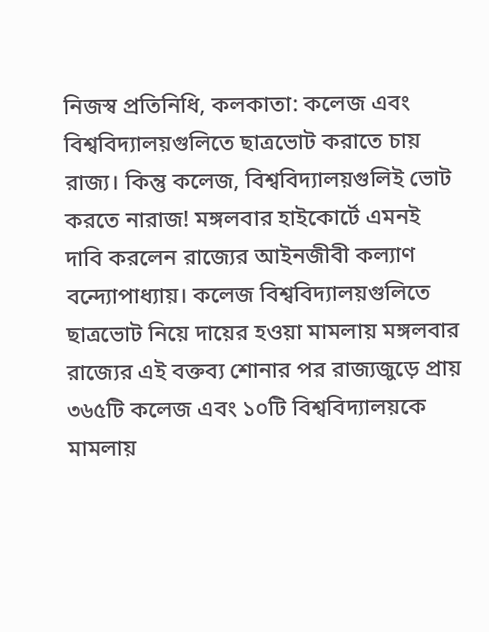নিজস্ব প্রতিনিধি, কলকাতা: কলেজ এবং বিশ্ববিদ্যালয়গুলিতে ছাত্রভোট করাতে চায় রাজ্য। কিন্তু কলেজ, বিশ্ববিদ্যালয়গুলিই ভোট করতে নারাজ! মঙ্গলবার হাইকোর্টে এমনই দাবি করলেন রাজ্যের আইনজীবী কল্যাণ বন্দ্যোপাধ্যায়। কলেজ বিশ্ববিদ্যালয়গুলিতে ছাত্রভোট নিয়ে দায়ের হওয়া মামলায় মঙ্গলবার রাজ্যের এই বক্তব্য শোনার পর রাজ্যজুড়ে প্রায় ৩৬৫টি কলেজ এবং ১০টি বিশ্ববিদ্যালয়কে মামলায়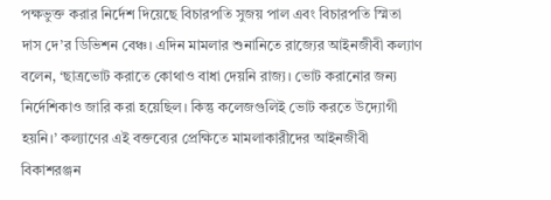পক্ষভুক্ত করার নির্দেশ দিয়েছে বিচারপতি সুজয় পাল এবং বিচারপতি স্মিতা দাস দে’র ডিভিশন বেঞ্চ। এদিন মামলার শুনানিতে রাজ্যের আইনজীবী কল্যাণ বলেন, ‘ছাত্রভোট করাতে কোথাও বাধা দেয়নি রাজ্য। ভোট করানোর জন্য নির্দেশিকাও জারি করা হয়েছিল। কিন্তু কলেজগুলিই ভোট করতে উদ্যোগী হয়নি।’ কল্যাণের এই বক্তব্যের প্রেক্ষিতে মামলাকারীদের আইনজীবী বিকাশরঞ্জন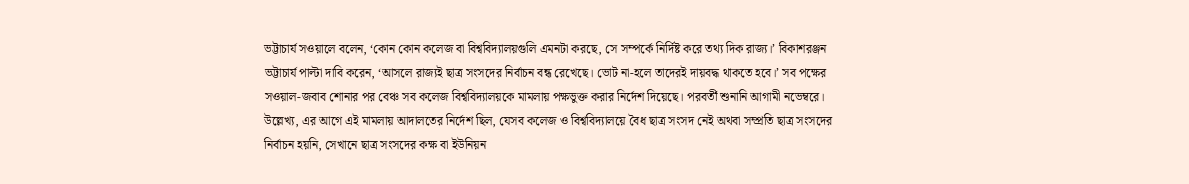ভট্টাচার্য সওয়ালে বলেন, ‘কোন কোন কলেজ বা বিশ্ববিদ্যালয়গুলি এমনটা করছে, সে সম্পর্কে নির্দিষ্ট করে তথ্য দিক রাজ্য।’ বিকাশরঞ্জন ভট্টাচার্য পাল্টা দাবি করেন, ‘আসলে রাজ্যই ছাত্র সংসদের নির্বাচন বন্ধ রেখেছে। ভোট না-হলে তাদেরই দায়বদ্ধ থাকতে হবে।’ সব পক্ষের সওয়াল-জবাব শোনার পর বেঞ্চ সব কলেজ বিশ্ববিদ্যালয়কে মামলায় পক্ষভুক্ত করার নির্দেশ দিয়েছে। পরবর্তী শুনানি আগামী নভেম্বরে। উল্লেখ্য, এর আগে এই মামলায় আদালতের নির্দেশ ছিল, যেসব কলেজ ও বিশ্ববিদ্যালয়ে বৈধ ছাত্র সংসদ নেই অথবা সম্প্রতি ছাত্র সংসদের নির্বাচন হয়নি, সেখানে ছাত্র সংসদের কক্ষ বা ইউনিয়ন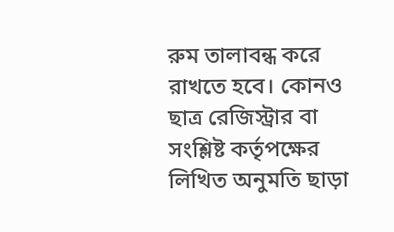রুম তালাবন্ধ করে রাখতে হবে। কোনও ছাত্র রেজিস্ট্রার বা সংশ্লিষ্ট কর্তৃপক্ষের লিখিত অনুমতি ছাড়া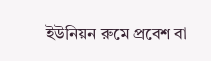ইউনিয়ন রুমে প্রবেশ বা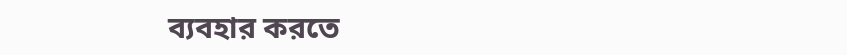ব্যবহার করতে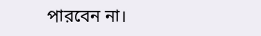পারবেন না।